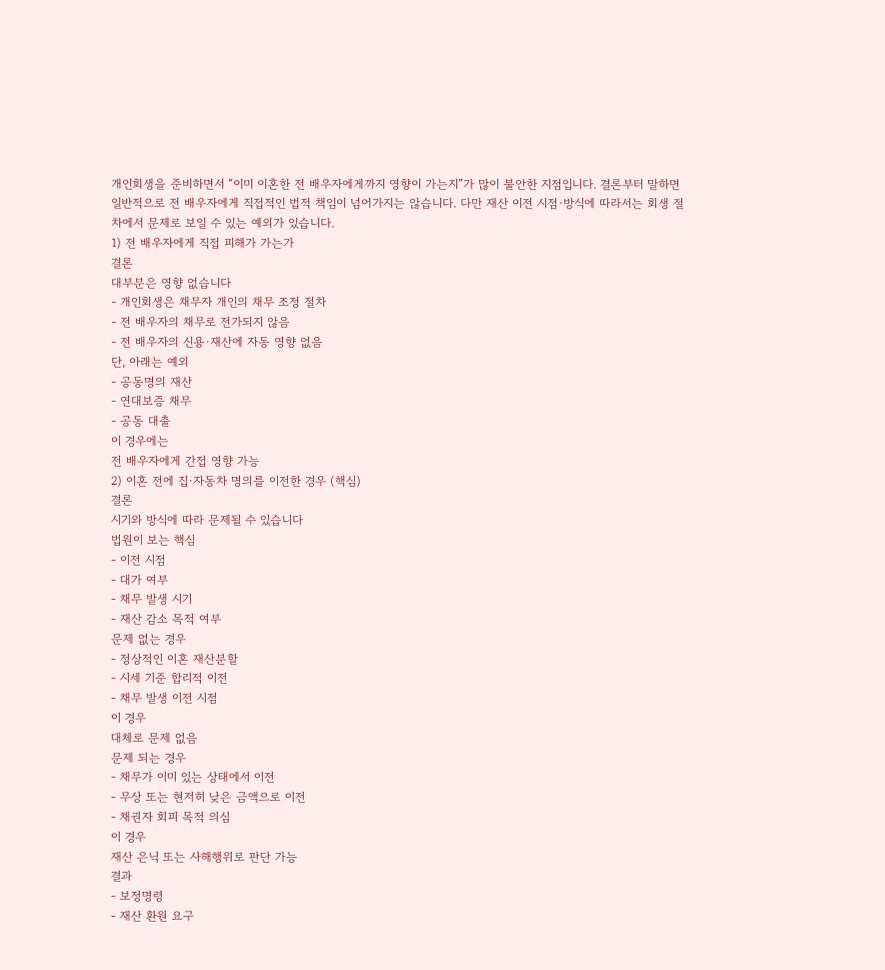개인회생을 준비하면서 “이미 이혼한 전 배우자에게까지 영향이 가는지”가 많이 불안한 지점입니다. 결론부터 말하면 일반적으로 전 배우자에게 직접적인 법적 책임이 넘어가지는 않습니다. 다만 재산 이전 시점·방식에 따라서는 회생 절차에서 문제로 보일 수 있는 예외가 있습니다.
1) 전 배우자에게 직접 피해가 가는가
결론
대부분은 영향 없습니다
- 개인회생은 채무자 개인의 채무 조정 절차
- 전 배우자의 채무로 전가되지 않음
- 전 배우자의 신용·재산에 자동 영향 없음
단, 아래는 예외
- 공동명의 재산
- 연대보증 채무
- 공동 대출
이 경우에는
전 배우자에게 간접 영향 가능
2) 이혼 전에 집·자동차 명의를 이전한 경우 (핵심)
결론
시기와 방식에 따라 문제될 수 있습니다
법원이 보는 핵심
- 이전 시점
- 대가 여부
- 채무 발생 시기
- 재산 감소 목적 여부
문제 없는 경우
- 정상적인 이혼 재산분할
- 시세 기준 합리적 이전
- 채무 발생 이전 시점
이 경우
대체로 문제 없음
문제 되는 경우
- 채무가 이미 있는 상태에서 이전
- 무상 또는 현저히 낮은 금액으로 이전
- 채권자 회피 목적 의심
이 경우
재산 은닉 또는 사해행위로 판단 가능
결과
- 보정명령
- 재산 환원 요구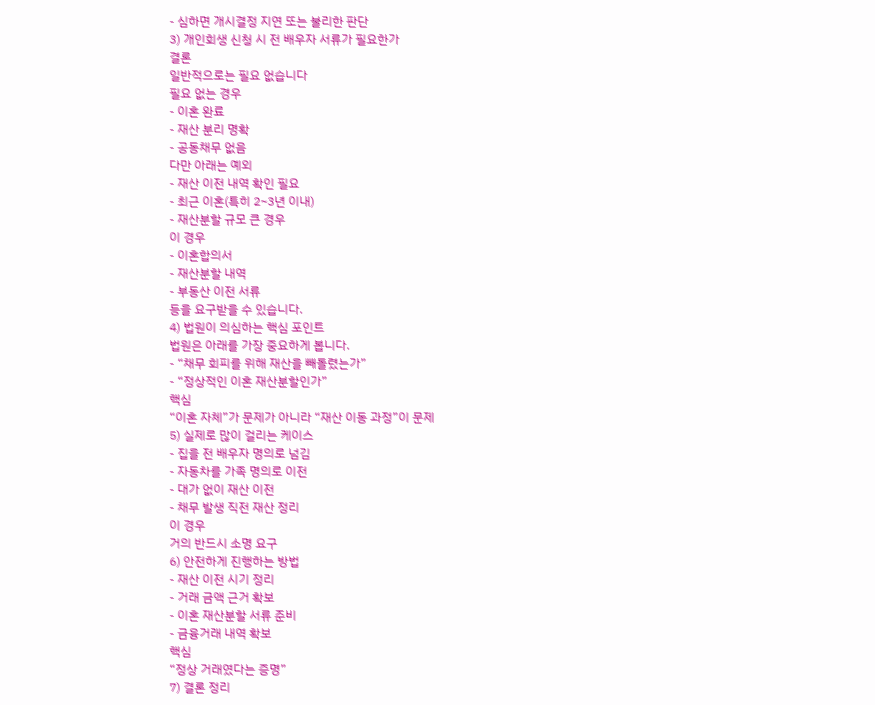- 심하면 개시결정 지연 또는 불리한 판단
3) 개인회생 신청 시 전 배우자 서류가 필요한가
결론
일반적으로는 필요 없습니다
필요 없는 경우
- 이혼 완료
- 재산 분리 명확
- 공동채무 없음
다만 아래는 예외
- 재산 이전 내역 확인 필요
- 최근 이혼(특히 2~3년 이내)
- 재산분할 규모 큰 경우
이 경우
- 이혼합의서
- 재산분할 내역
- 부동산 이전 서류
등을 요구받을 수 있습니다.
4) 법원이 의심하는 핵심 포인트
법원은 아래를 가장 중요하게 봅니다.
- “채무 회피를 위해 재산을 빼돌렸는가”
- “정상적인 이혼 재산분할인가”
핵심
“이혼 자체”가 문제가 아니라 “재산 이동 과정”이 문제
5) 실제로 많이 걸리는 케이스
- 집을 전 배우자 명의로 넘김
- 자동차를 가족 명의로 이전
- 대가 없이 재산 이전
- 채무 발생 직전 재산 정리
이 경우
거의 반드시 소명 요구
6) 안전하게 진행하는 방법
- 재산 이전 시기 정리
- 거래 금액 근거 확보
- 이혼 재산분할 서류 준비
- 금융거래 내역 확보
핵심
“정상 거래였다는 증명”
7) 결론 정리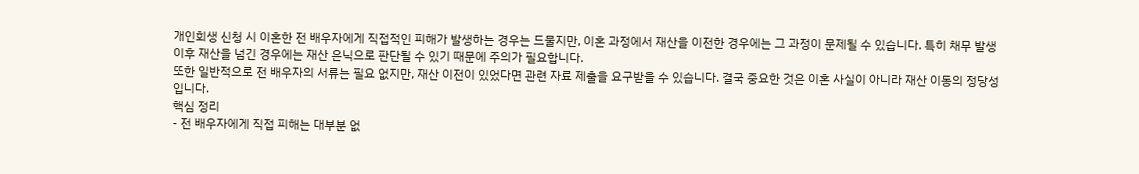개인회생 신청 시 이혼한 전 배우자에게 직접적인 피해가 발생하는 경우는 드물지만, 이혼 과정에서 재산을 이전한 경우에는 그 과정이 문제될 수 있습니다. 특히 채무 발생 이후 재산을 넘긴 경우에는 재산 은닉으로 판단될 수 있기 때문에 주의가 필요합니다.
또한 일반적으로 전 배우자의 서류는 필요 없지만, 재산 이전이 있었다면 관련 자료 제출을 요구받을 수 있습니다. 결국 중요한 것은 이혼 사실이 아니라 재산 이동의 정당성입니다.
핵심 정리
- 전 배우자에게 직접 피해는 대부분 없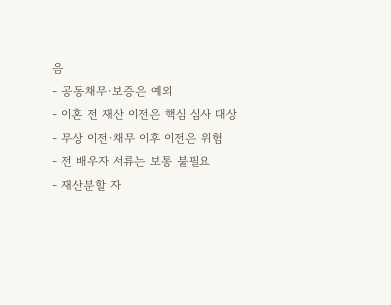음
- 공동채무·보증은 예외
- 이혼 전 재산 이전은 핵심 심사 대상
- 무상 이전·채무 이후 이전은 위험
- 전 배우자 서류는 보통 불필요
- 재산분할 자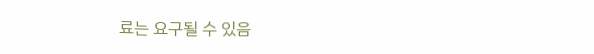료는 요구될 수 있음